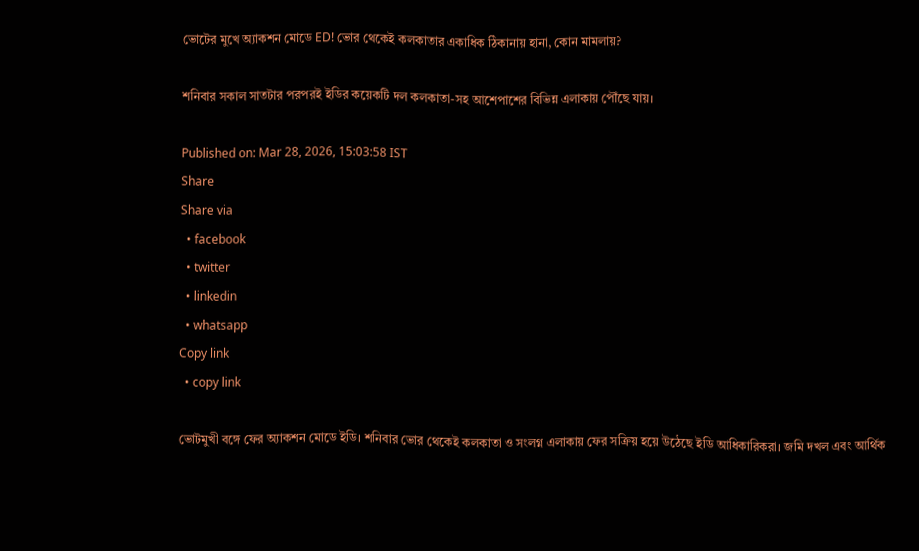ভোটের মুখে অ্যাকশন মোডে ED! ভোর থেকেই কলকাতার একাধিক ঠিকানায় হানা, কোন মামলায়?

শনিবার সকাল সাতটার পরপরই ইডির কয়েকটি দল কলকাতা-সহ আশেপাশের বিভিন্ন এলাকায় পৌঁছে যায়।

Published on: Mar 28, 2026, 15:03:58 IST
Share
Share via
  • facebook
  • twitter
  • linkedin
  • whatsapp
Copy link
  • copy link

ভোটমুখী বঙ্গে ফের অ্যাকশন মোডে ইডি। শনিবার ভোর থেকেই কলকাতা ও সংলগ্ন এলাকায় ফের সক্রিয় হয়ে উঠেছে ইডি আধিকারিকরা। জমি দখল এবং আর্থিক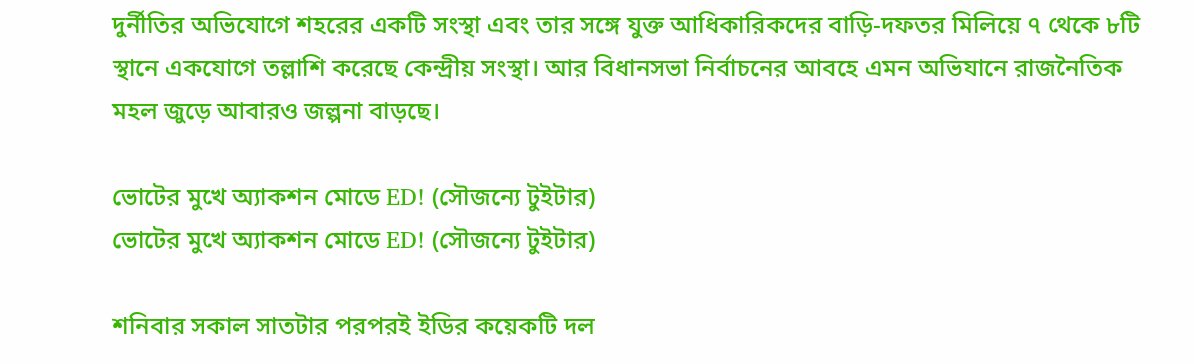দুর্নীতির অভিযোগে শহরের একটি সংস্থা এবং তার সঙ্গে যুক্ত আধিকারিকদের বাড়ি-দফতর মিলিয়ে ৭ থেকে ৮টি স্থানে একযোগে তল্লাশি করেছে কেন্দ্রীয় সংস্থা। আর বিধানসভা নির্বাচনের আবহে এমন অভিযানে রাজনৈতিক মহল জুড়ে আবারও জল্পনা বাড়ছে।

ভোটের মুখে অ্যাকশন মোডে ED! (সৌজন্যে টুইটার)
ভোটের মুখে অ্যাকশন মোডে ED! (সৌজন্যে টুইটার)

শনিবার সকাল সাতটার পরপরই ইডির কয়েকটি দল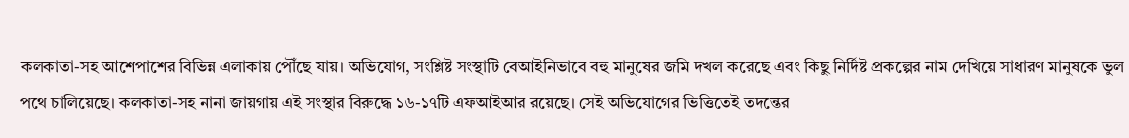কলকাতা-সহ আশেপাশের বিভিন্ন এলাকায় পৌঁছে যায়। অভিযোগ, সংশ্লিষ্ট সংস্থাটি বেআইনিভাবে বহু মানুষের জমি দখল করেছে এবং কিছু নির্দিষ্ট প্রকল্পের নাম দেখিয়ে সাধারণ মানুষকে ভুল পথে চালিয়েছে। কলকাতা-সহ নানা জায়গায় এই সংস্থার বিরুদ্ধে ১৬-১৭টি এফআইআর রয়েছে। সেই অভিযোগের ভিত্তিতেই তদন্তের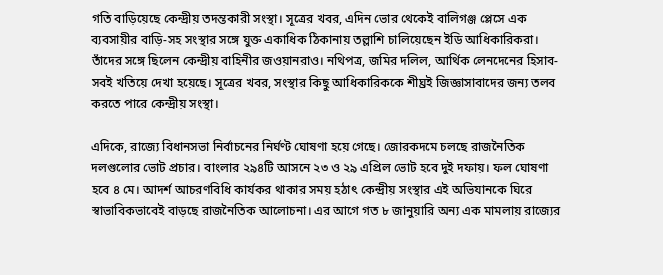গতি বাড়িয়েছে কেন্দ্রীয় তদন্তকারী সংস্থা। সূত্রের খবর, এদিন ভোর থেকেই বালিগঞ্জ প্লেসে এক ব্যবসায়ীর বাড়ি-সহ সংস্থার সঙ্গে যুক্ত একাধিক ঠিকানায় তল্লাশি চালিয়েছেন ইডি আধিকারিকরা। তাঁদের সঙ্গে ছিলেন কেন্দ্রীয় বাহিনীর জওয়ানরাও। নথিপত্র, জমির দলিল, আর্থিক লেনদেনের হিসাব- সবই খতিয়ে দেখা হয়েছে। সূত্রের খবর, সংস্থার কিছু আধিকারিককে শীঘ্রই জিজ্ঞাসাবাদের জন্য তলব করতে পারে কেন্দ্রীয় সংস্থা।

এদিকে, রাজ্যে বিধানসভা নির্বাচনের নির্ঘণ্ট ঘোষণা হয়ে গেছে। জোরকদমে চলছে রাজনৈতিক দলগুলোর ভোট প্রচার। বাংলার ২৯৪টি আসনে ২৩ ও ২৯ এপ্রিল ভোট হবে দুই দফায়। ফল ঘোষণা হবে ৪ মে। আদর্শ আচরণবিধি কার্যকর থাকার সময় হঠাৎ কেন্দ্রীয় সংস্থার এই অভিযানকে ঘিরে স্বাভাবিকভাবেই বাড়ছে রাজনৈতিক আলোচনা। এর আগে গত ৮ জানুয়ারি অন্য এক মামলায় রাজ্যের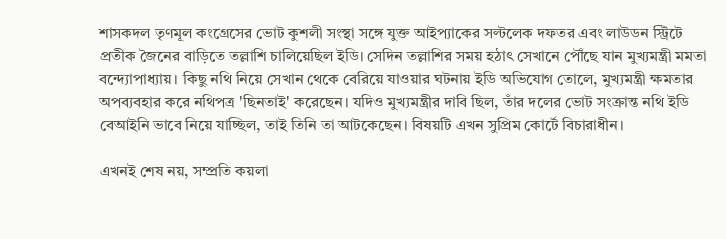শাসকদল তৃণমূল কংগ্রেসের ভোট কুশলী সংস্থা সঙ্গে যুক্ত আইপ্যাকের সল্টলেক দফতর এবং লাউডন স্ট্রিটে প্রতীক জৈনের বাড়িতে তল্লাশি চালিয়েছিল ইডি। সেদিন তল্লাশির সময় হঠাৎ সেখানে পৌঁছে যান মুখ্যমন্ত্রী মমতা বন্দ্যোপাধ্যায়। কিছু নথি নিয়ে সেখান থেকে বেরিয়ে যাওয়ার ঘটনায় ইডি অভিযোগ তোলে, মুখ্যমন্ত্রী ক্ষমতার অপব্যবহার করে নথিপত্র 'ছিনতাই' করেছেন। যদিও মুখ্যমন্ত্রীর দাবি ছিল, তাঁর দলের ভোট সংক্রান্ত নথি ইডি বেআইনি ভাবে নিয়ে যাচ্ছিল, তাই তিনি তা আটকেছেন। বিষয়টি এখন সুপ্রিম কোর্টে বিচারাধীন।

এখনই শেষ নয়, সম্প্রতি কয়লা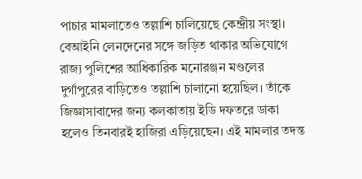পাচার মামলাতেও তল্লাশি চালিয়েছে কেন্দ্রীয় সংস্থা। বেআইনি লেনদেনের সঙ্গে জড়িত থাকার অভিযোগে রাজ্য পুলিশের আধিকারিক মনোরঞ্জন মণ্ডলের দুর্গাপুরের বাড়িতেও তল্লাশি চালানো হয়েছিল। তাঁকে জিজ্ঞাসাবাদের জন্য কলকাতায় ইডি দফতরে ডাকা হলেও তিনবারই হাজিরা এড়িয়েছেন। এই মামলার তদন্ত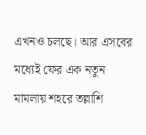এখনও চলছে। আর এসবের মধ্যেই ফের এক নতুন মামলায় শহরে তল্লাশি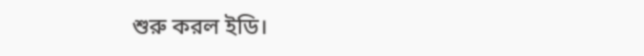শুরু করল ইডি।